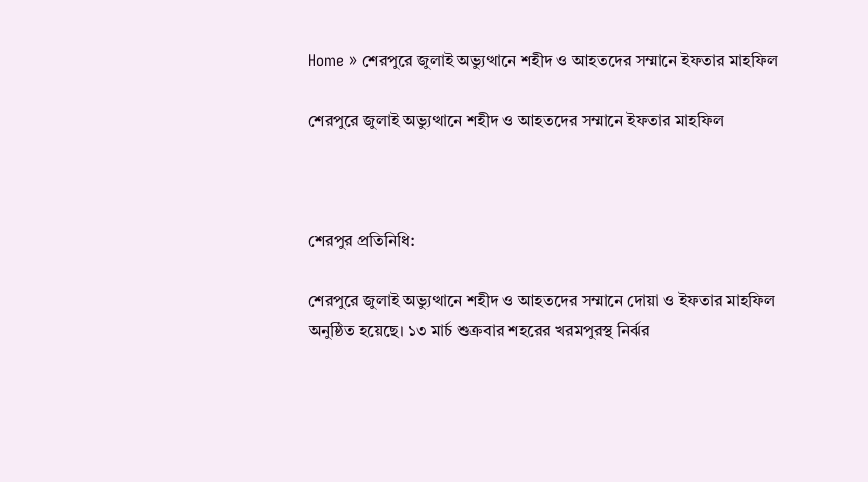Home » শেরপুরে জুলাই অভ্যুত্থানে শহীদ ও আহতদের সম্মানে ইফতার মাহফিল

শেরপুরে জুলাই অভ্যুত্থানে শহীদ ও আহতদের সম্মানে ইফতার মাহফিল



শেরপুর প্রতিনিধি:

শেরপুরে জুলাই অভ্যুত্থানে শহীদ ও আহতদের সম্মানে দোয়া ও ইফতার মাহফিল অনুষ্ঠিত হয়েছে। ১৩ মার্চ শুক্রবার শহরের খরমপুরস্থ নির্ঝর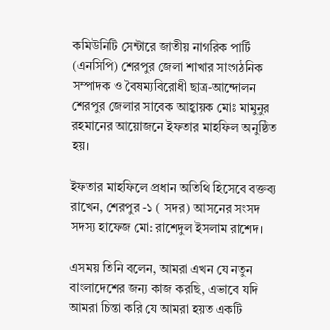কমিউনিটি সেন্টারে জাতীয় নাগরিক পার্টি (এনসিপি) শেরপুর জেলা শাখার সাংগঠনিক সম্পাদক ও বৈষম্যবিরোধী ছাত্র-আন্দোলন শেরপুর জেলার সাবেক আহ্বায়ক মোঃ মামুনুর রহমানের আয়োজনে ইফতার মাহফিল অনুষ্ঠিত হয়।

ইফতার মাহফিলে প্রধান অতিথি হিসেবে বক্তব্য রাখেন, শেরপুর -১ ( সদর) আসনের সংসদ সদস্য হাফেজ মো: রাশেদুল ইসলাম রাশেদ।

এসময় তিনি বলেন, আমরা এখন যে নতুন বাংলাদেশের জন্য কাজ করছি, এভাবে যদি আমরা চিন্তা করি যে আমরা হয়ত একটি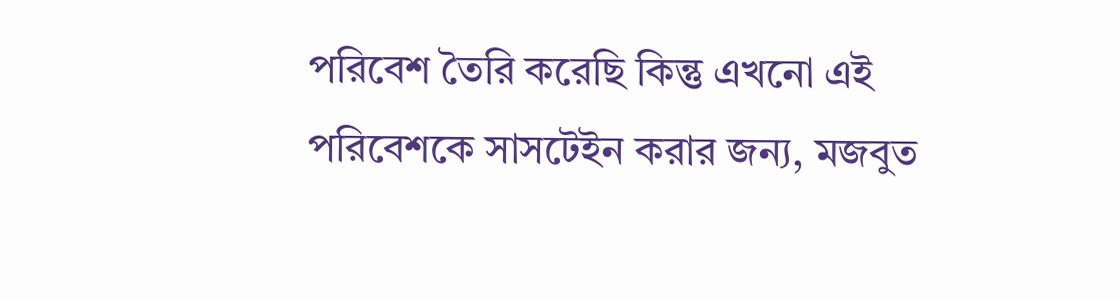পরিবেশ তৈরি করেছি কিন্তু এখনো এই পরিবেশকে সাসটেইন করার জন্য, মজবুত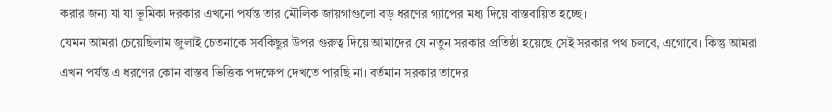করার জন্য যা যা ভূমিকা দরকার এখনো পর্যন্ত তার মৌলিক জায়গাগুলো বড় ধরণের গ্যাপের মধ্য দিয়ে বাস্তবায়িত হচ্ছে।
যেমন আমরা চেয়েছিলাম জুলাই চেতনাকে সর্বকিছুর উপর গুরুত্ব দিয়ে আমাদের যে নতুন সরকার প্রতিষ্ঠা হয়েছে সেই সরকার পথ চলবে, এগোবে। কিন্তু আমরা এখন পর্যন্ত এ ধরণের কোন বাস্তব ভিত্তিক পদক্ষেপ দেখতে পারছি না। বর্তমান সরকার তাদের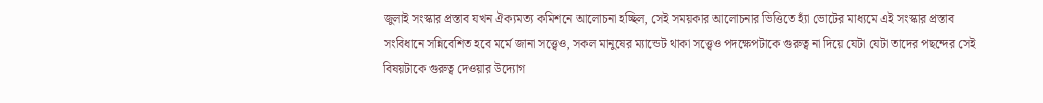জুলাই সংস্কার প্রস্তাব যখন ঐক্যমত্য কমিশনে আলোচনা হচ্ছিল, সেই সময়কার আলোচনার ভিত্তিতে হ্যাঁ ভোটের মাধ্যমে এই সংস্কার প্রস্তাব সংবিধানে সন্নিবেশিত হবে মর্মে জানা সত্ত্বেও, সকল মানুষের ম্যান্ডেট থাকা সত্ত্বেও পদক্ষেপটাকে গুরুত্ব না দিয়ে যেটা যেটা তাদের পছন্দের সেই বিষয়টাকে গুরুত্ব দেওয়ার উদ্যোগ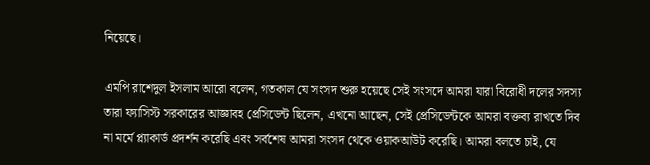নিয়েছে।

এমপি রাশেদুল ইসলাম আরো বলেন, গতকাল যে সংসদ শুরু হয়েছে সেই সংসদে আমরা যারা বিরোধী দলের সদস্য তারা ফ্যাসিস্ট সরকারের আজ্ঞাবহ প্রেসিডেন্ট ছিলেন, এখনো আছেন, সেই প্রেসিডেন্টকে আমরা বক্তব্য রাখতে দিব না মর্মে প্ল্যাকার্ড প্রদর্শন করেছি এবং সর্বশেষ আমরা সংসদ থেকে ওয়াকআউট করেছি। আমরা বলতে চাই, যে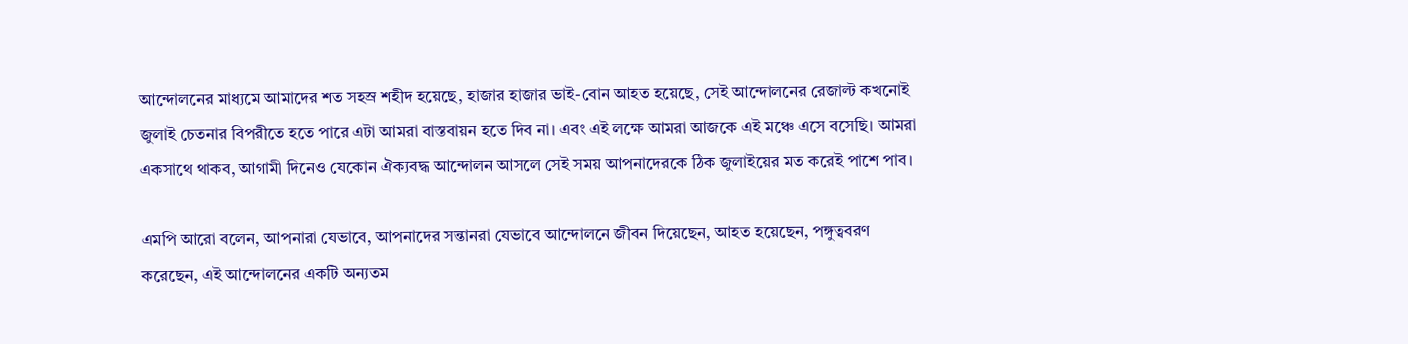আন্দোলনের মাধ্যমে আমাদের শত সহস্র শহীদ হয়েছে, হাজার হাজার ভাই-বোন আহত হয়েছে, সেই আন্দোলনের রেজাল্ট কখনোই জুলাই চেতনার বিপরীতে হতে পারে এটা আমরা বাস্তবায়ন হতে দিব না। এবং এই লক্ষে আমরা আজকে এই মঞ্চে এসে বসেছি। আমরা একসাথে থাকব, আগামী দিনেও যেকোন ঐক্যবদ্ধ আন্দোলন আসলে সেই সময় আপনাদেরকে ঠিক জুলাইয়ের মত করেই পাশে পাব।

এমপি আরো বলেন, আপনারা যেভাবে, আপনাদের সন্তানরা যেভাবে আন্দোলনে জীবন দিয়েছেন, আহত হয়েছেন, পঙ্গুত্ববরণ করেছেন, এই আন্দোলনের একটি অন্যতম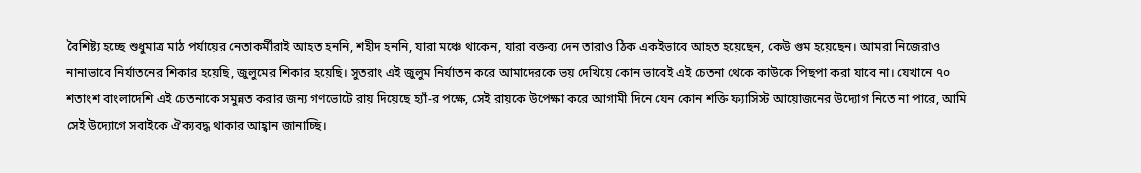বৈশিষ্ট্য হচ্ছে শুধুমাত্র মাঠ পর্যায়ের নেতাকর্মীরাই আহত হননি, শহীদ হননি, যারা মঞ্চে থাকেন, যারা বক্তব্য দেন তারাও ঠিক একইভাবে আহত হয়েছেন, কেউ গুম হয়েছেন। আমরা নিজেরাও নানাভাবে নির্যাতনের শিকার হয়েছি, জুলুমের শিকার হয়েছি। সুতরাং এই জুলুম নির্যাতন করে আমাদেরকে ভয় দেখিয়ে কোন ভাবেই এই চেতনা থেকে কাউকে পিছপা করা যাবে না। যেখানে ৭০ শতাংশ বাংলাদেশি এই চেতনাকে সমুন্নত করার জন্য গণভোটে রায় দিয়েছে হ্যাঁ-র পক্ষে, সেই রায়কে উপেক্ষা করে আগামী দিনে যেন কোন শক্তি ফ্যাসিস্ট আয়োজনের উদ্যোগ নিতে না পারে, আমি সেই উদ্যোগে সবাইকে ঐক্যবদ্ধ থাকার আহ্বান জানাচ্ছি।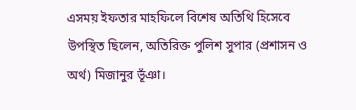এসময় ইফতার মাহফিলে বিশেষ অতিথি হিসেবে উপস্থিত ছিলেন, অতিরিক্ত পুলিশ সুপার (প্রশাসন ও অর্থ) মিজানুর ভূঁঞা।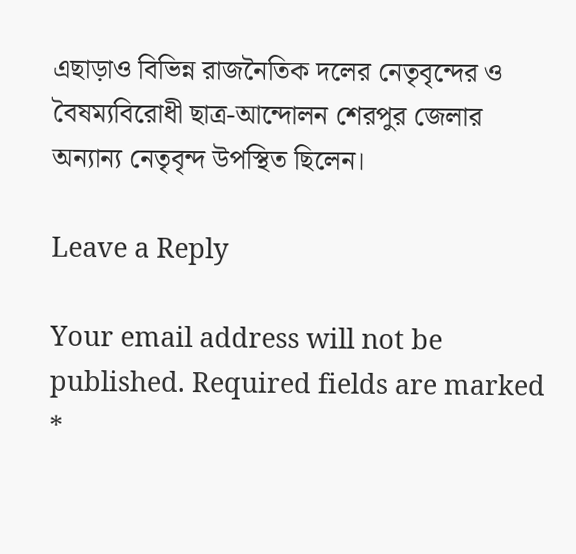এছাড়াও বিভিন্ন রাজনৈতিক দলের নেতৃবৃন্দের ও বৈষম্যবিরোধী ছাত্র-আন্দোলন শেরপুর জেলার অন্যান্য নেতৃবৃন্দ উপস্থিত ছিলেন।

Leave a Reply

Your email address will not be published. Required fields are marked *